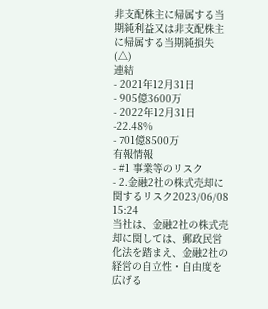非支配株主に帰属する当期純利益又は非支配株主に帰属する当期純損失(△)
連結
- 2021年12月31日
- 905億3600万
- 2022年12月31日 -22.48%
- 701億8500万
有報情報
- #1 事業等のリスク
- 2.金融2社の株式売却に関するリスク2023/06/08 15:24
当社は、金融2社の株式売却に関しては、郵政民営化法を踏まえ、金融2社の経営の自立性・自由度を広げる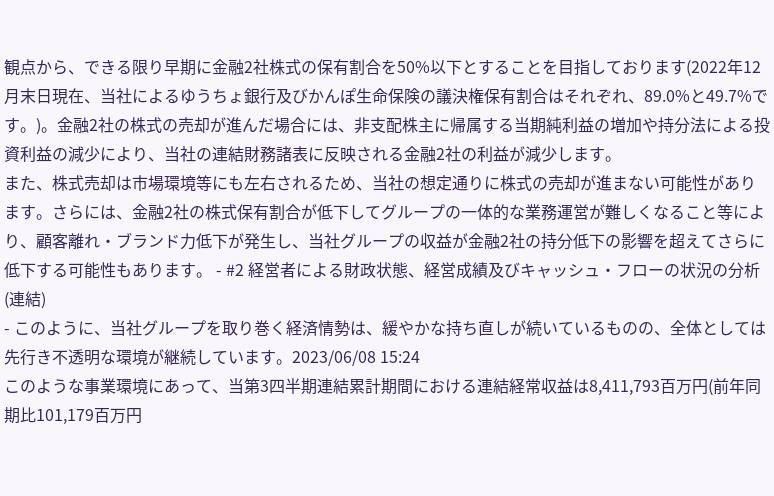観点から、できる限り早期に金融2社株式の保有割合を50%以下とすることを目指しております(2022年12月末日現在、当社によるゆうちょ銀行及びかんぽ生命保険の議決権保有割合はそれぞれ、89.0%と49.7%です。)。金融2社の株式の売却が進んだ場合には、非支配株主に帰属する当期純利益の増加や持分法による投資利益の減少により、当社の連結財務諸表に反映される金融2社の利益が減少します。
また、株式売却は市場環境等にも左右されるため、当社の想定通りに株式の売却が進まない可能性があります。さらには、金融2社の株式保有割合が低下してグループの一体的な業務運営が難しくなること等により、顧客離れ・ブランド力低下が発生し、当社グループの収益が金融2社の持分低下の影響を超えてさらに低下する可能性もあります。 - #2 経営者による財政状態、経営成績及びキャッシュ・フローの状況の分析(連結)
- このように、当社グループを取り巻く経済情勢は、緩やかな持ち直しが続いているものの、全体としては先行き不透明な環境が継続しています。2023/06/08 15:24
このような事業環境にあって、当第3四半期連結累計期間における連結経常収益は8,411,793百万円(前年同期比101,179百万円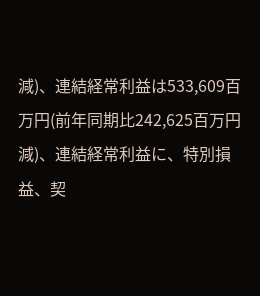減)、連結経常利益は533,609百万円(前年同期比242,625百万円減)、連結経常利益に、特別損益、契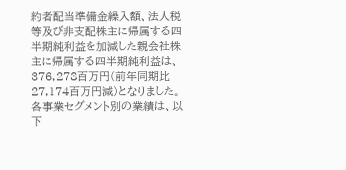約者配当準備金繰入額、法人税等及び非支配株主に帰属する四半期純利益を加減した親会社株主に帰属する四半期純利益は、376,278百万円(前年同期比27,174百万円減)となりました。
各事業セグメント別の業績は、以下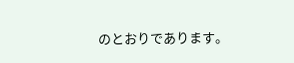のとおりであります。